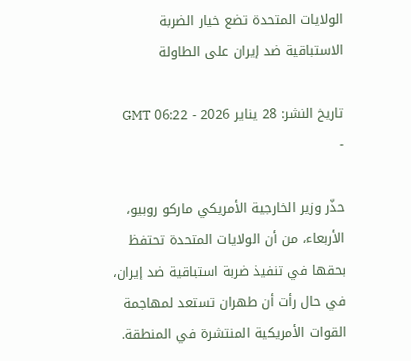الولايات المتحدة تضع خيار الضربة الاستباقية ضد إيران على الطاولة

تاريخ النشر: 28 يناير 2026 - 06:22 GMT
-

حذّر وزير الخارجية الأمريكي ماركو روبيو، الأربعاء، من أن الولايات المتحدة تحتفظ بحقها في تنفيذ ضربة استباقية ضد إيران، في حال رأت أن طهران تستعد لمهاجمة القوات الأمريكية المنتشرة في المنطقة.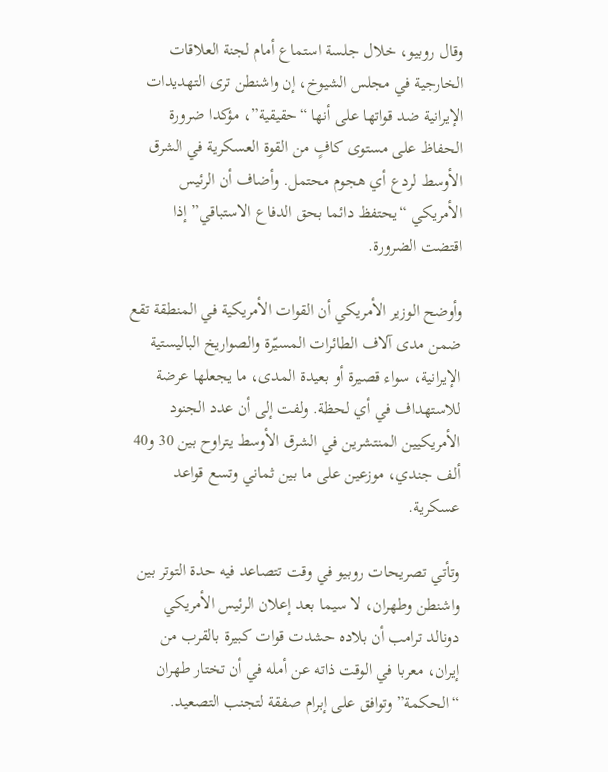وقال روبيو، خلال جلسة استماع أمام لجنة العلاقات الخارجية في مجلس الشيوخ، إن واشنطن ترى التهديدات الإيرانية ضد قواتها على أنها “حقيقية”، مؤكدا ضرورة الحفاظ على مستوى كافٍ من القوة العسكرية في الشرق الأوسط لردع أي هجوم محتمل. وأضاف أن الرئيس الأمريكي “يحتفظ دائما بحق الدفاع الاستباقي” إذا اقتضت الضرورة.

وأوضح الوزير الأمريكي أن القوات الأمريكية في المنطقة تقع ضمن مدى آلاف الطائرات المسيّرة والصواريخ الباليستية الإيرانية، سواء قصيرة أو بعيدة المدى، ما يجعلها عرضة للاستهداف في أي لحظة. ولفت إلى أن عدد الجنود الأمريكيين المنتشرين في الشرق الأوسط يتراوح بين 30 و40 ألف جندي، موزعين على ما بين ثماني وتسع قواعد عسكرية.

وتأتي تصريحات روبيو في وقت تتصاعد فيه حدة التوتر بين واشنطن وطهران، لا سيما بعد إعلان الرئيس الأمريكي دونالد ترامب أن بلاده حشدت قوات كبيرة بالقرب من إيران، معربا في الوقت ذاته عن أمله في أن تختار طهران “الحكمة” وتوافق على إبرام صفقة لتجنب التصعيد.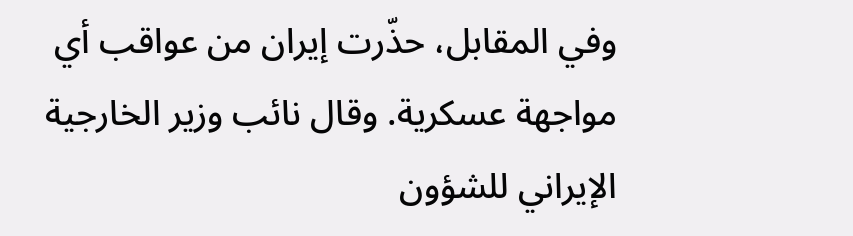وفي المقابل، حذّرت إيران من عواقب أي مواجهة عسكرية. وقال نائب وزير الخارجية الإيراني للشؤون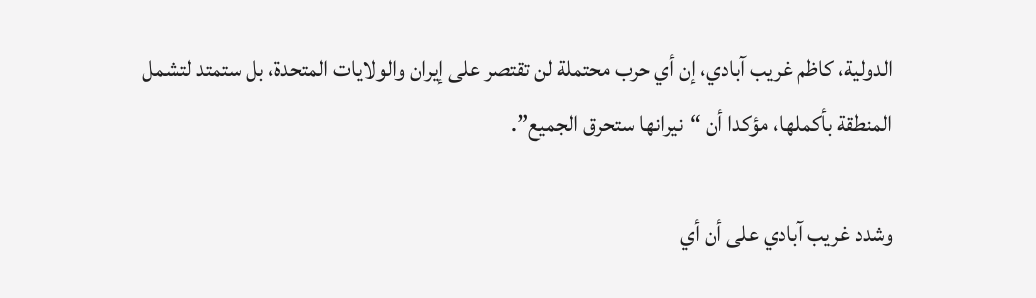الدولية، كاظم غريب آبادي، إن أي حرب محتملة لن تقتصر على إيران والولايات المتحدة، بل ستمتد لتشمل المنطقة بأكملها، مؤكدا أن “نيرانها ستحرق الجميع”.

وشدد غريب آبادي على أن أي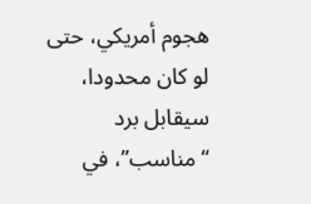هجوم أمريكي، حتى لو كان محدودا، سيقابل برد “مناسب”، في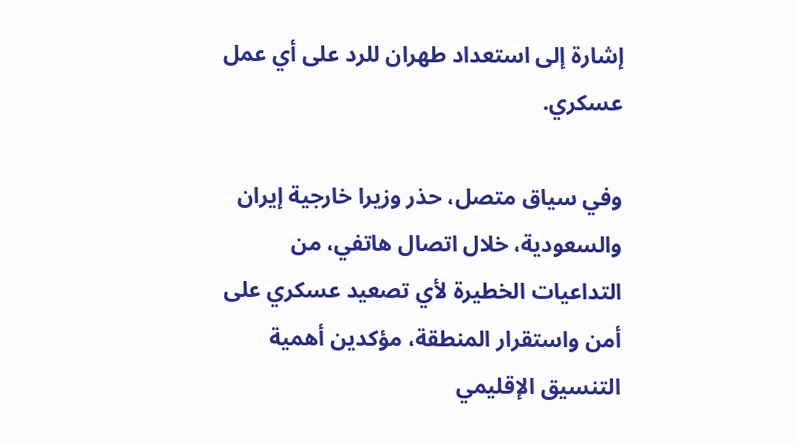إشارة إلى استعداد طهران للرد على أي عمل عسكري.

وفي سياق متصل، حذر وزيرا خارجية إيران والسعودية، خلال اتصال هاتفي، من التداعيات الخطيرة لأي تصعيد عسكري على أمن واستقرار المنطقة، مؤكدين أهمية التنسيق الإقليمي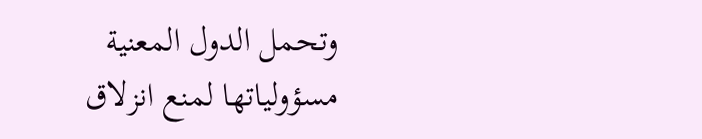وتحمل الدول المعنية مسؤولياتها لمنع انزلاق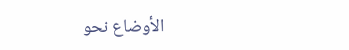الأوضاع نحو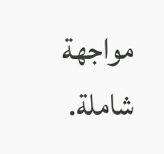مواجهة شاملة.